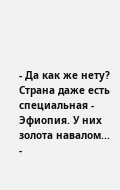- Да как же нету? Страна даже есть специальная - Эфиопия. У них золота навалом...
-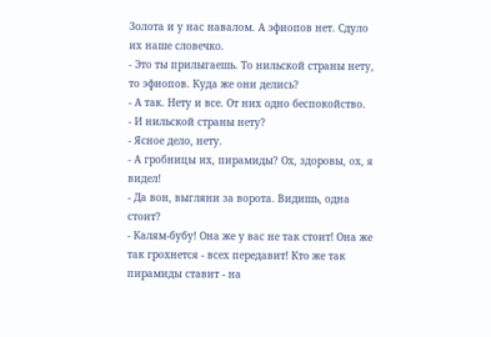Золота и у нас навалом. А эфиопов нет. Сдуло их наше словечко.
- Это ты прилыгаешь. То нильской страны нету, то эфиопов. Куда же они делись?
- А так. Нету и все. От них одно беспокойство.
- И нильской страны нету?
- Ясное дело, нету.
- А гробницы их, пирамиды? Ох, здоровы, ох, я видел!
- Да вон, выгляни за ворота. Видишь, одна стоит?
- Калям-бубу! Она же у вас не так стоит! Она же так грохнется - всех передавит! Кто же так пирамиды ставит - на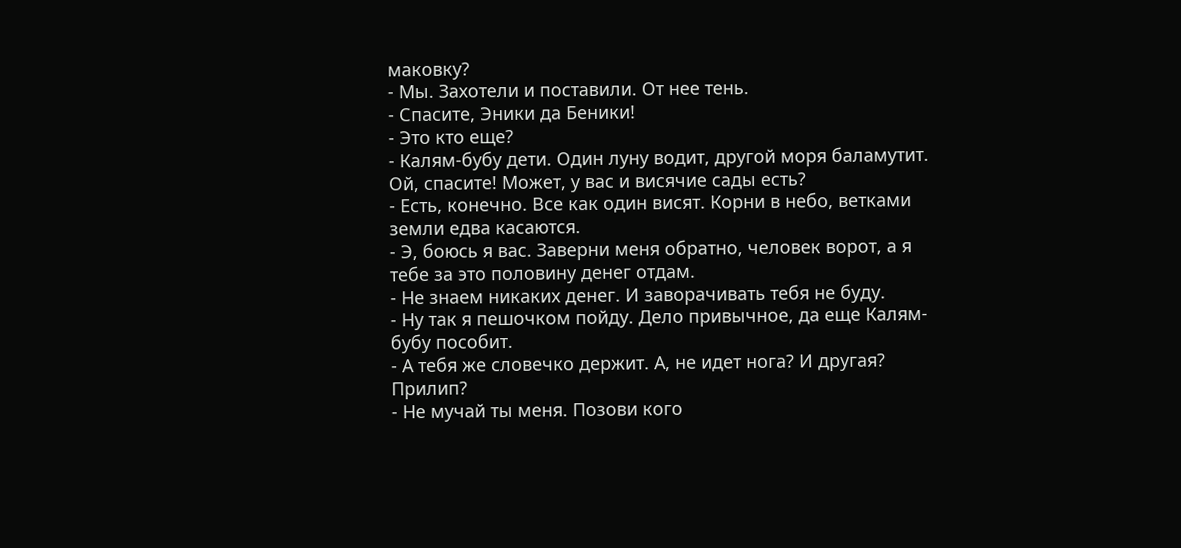маковку?
- Мы. Захотели и поставили. От нее тень.
- Спасите, Эники да Беники!
- Это кто еще?
- Калям-бубу дети. Один луну водит, другой моря баламутит. Ой, спасите! Может, у вас и висячие сады есть?
- Есть, конечно. Все как один висят. Корни в небо, ветками земли едва касаются.
- Э, боюсь я вас. Заверни меня обратно, человек ворот, а я тебе за это половину денег отдам.
- Не знаем никаких денег. И заворачивать тебя не буду.
- Ну так я пешочком пойду. Дело привычное, да еще Калям-бубу пособит.
- А тебя же словечко держит. А, не идет нога? И другая? Прилип?
- Не мучай ты меня. Позови кого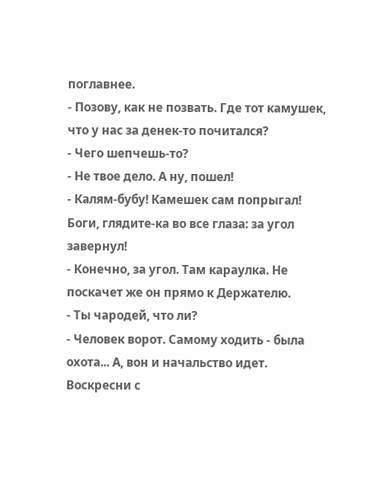поглавнее.
- Позову, как не позвать. Где тот камушек, что у нас за денек-то почитался?
- Чего шепчешь-то?
- Не твое дело. А ну, пошел!
- Калям-бубу! Камешек сам попрыгал! Боги, глядите-ка во все глаза: за угол завернул!
- Конечно, за угол. Там караулка. Не поскачет же он прямо к Держателю.
- Ты чародей, что ли?
- Человек ворот. Самому ходить - была охота... А, вон и начальство идет. Воскресни с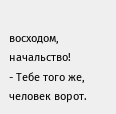восходом, начальство!
- Тебе того же, человек ворот.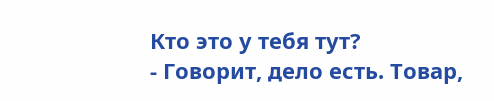Кто это у тебя тут?
- Говорит, дело есть. Товар,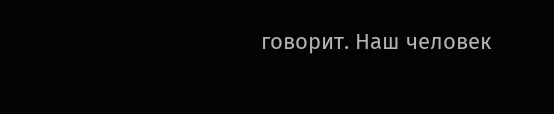говорит. Наш человек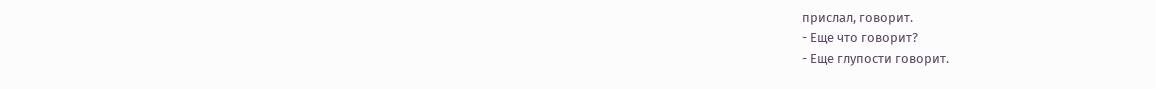прислал, говорит.
- Еще что говорит?
- Еще глупости говорит.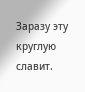Заразу эту круглую славит.